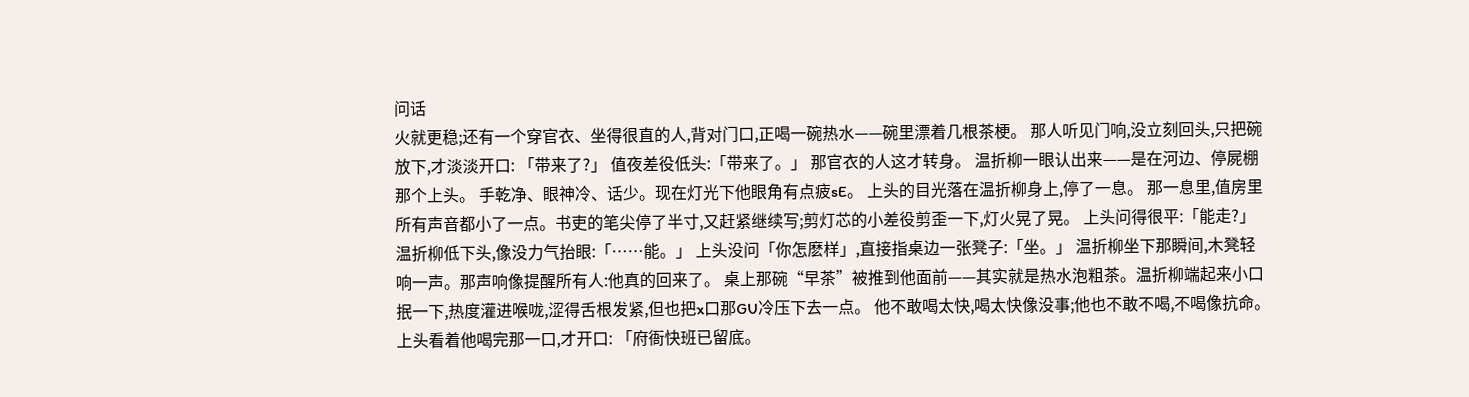问话
火就更稳;还有一个穿官衣、坐得很直的人,背对门口,正喝一碗热水——碗里漂着几根茶梗。 那人听见门响,没立刻回头,只把碗放下,才淡淡开口: 「带来了?」 值夜差役低头:「带来了。」 那官衣的人这才转身。 温折柳一眼认出来——是在河边、停屍棚那个上头。 手乾净、眼神冷、话少。现在灯光下他眼角有点疲sE。 上头的目光落在温折柳身上,停了一息。 那一息里,值房里所有声音都小了一点。书吏的笔尖停了半寸,又赶紧继续写;剪灯芯的小差役剪歪一下,灯火晃了晃。 上头问得很平:「能走?」 温折柳低下头,像没力气抬眼:「……能。」 上头没问「你怎麽样」,直接指桌边一张凳子:「坐。」 温折柳坐下那瞬间,木凳轻响一声。那声响像提醒所有人:他真的回来了。 桌上那碗“早茶”被推到他面前——其实就是热水泡粗茶。温折柳端起来小口抿一下,热度灌进喉咙,涩得舌根发紧,但也把x口那GU冷压下去一点。 他不敢喝太快,喝太快像没事;他也不敢不喝,不喝像抗命。 上头看着他喝完那一口,才开口: 「府衙快班已留底。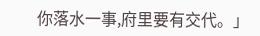你落水一事,府里要有交代。」